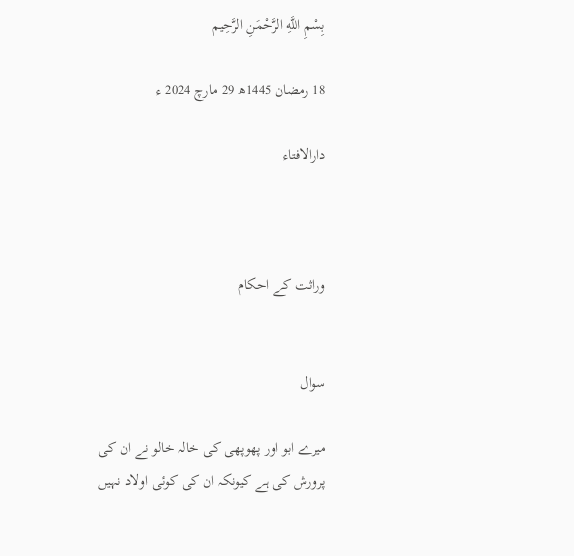بِسْمِ اللَّهِ الرَّحْمَنِ الرَّحِيم

18 رمضان 1445ھ 29 مارچ 2024 ء

دارالافتاء



وراثت کے احکام


سوال

میرے ابو اور پھوپھی کی خالہ خالو نے ان کی پرورش کی ہے کیونکہ ان کی کوئی اولاد نہیں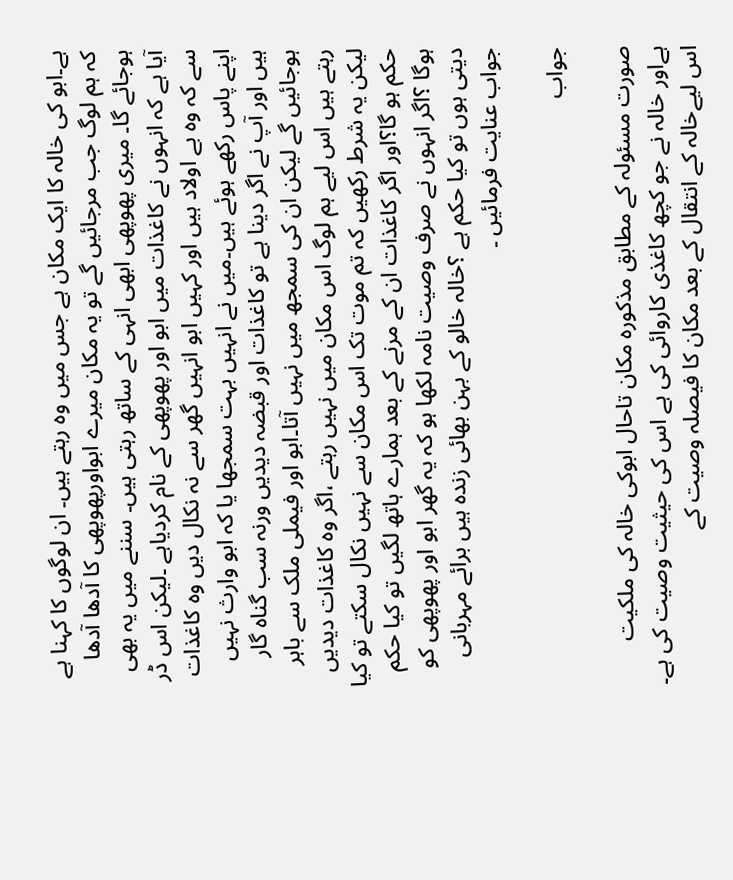ہے۔ابو کی خالہ کا ایک مکان ہے جس میں وہ رہتے ہیں۔ ان لوگوں کا کہنا ہے کہ ہم لوگ جب مرجائیں گے تو یہ مکان میرے ابواورپھوپھی کا آدھا آدھا ہوجائے گا۔ میری پھوپھی ابھی انہی کے ساتھ رہتی ہیں۔ سننے میں یہ بھی آیا ہے کہ انہوں نے کاغذات میں ابو اور پھوپھی کے نام کردیاہے ۔لیکن اس ڈر سے کہ وہ بے اولاد ہیں اور کہیں ابو انہیں گھر سے نہ نکال دیں وہ کاغذات اپنے پاس رکھے ہوئے ہیں۔میں نے انہیں بہت سمجھا یا کہ ابو وارث نہیں ہیں اور آپ نے اگر دینا ہے تو کاغذات اور قبضہ دیدیں ورنہ سب گناہ گار ہوجائیں گے لیکن ان کی سمجھ میں نہیں آتا۔ابو اور فیملی ملک سے باہر رہتے ہیں اس لیے ہم لوگ اس مکان میں نہیں رہتے ،اگر وہ کاغذات دیدیں لیکن یہ شرط رکھیں کہ تم موت تک اس مکان سے نہیں نکال سکتے تو کیا حکم ہو گا؟اور اگر کاغذات ان کے مرنے کے بعد ہمارے ہاتھ لگیں تو کیا حکم ہوگا ؟اگر انہوں نے صرف وصیت نامہ لکھا ہو کہ یہ گھر ابو اور پھوپھی کو دیتی ہوں تو کیا حکم ہے ؟خالہ خالو کے بہن بھائی زندہ ہیں برائے مہربانی جواب عنایت فرمائیں ۔

جواب

صورت مسئولہ کے مطابق مذکورہ مکان تاحال ابوکی خالہ کی ملکیت ہےاور خالہ نے جو کچھ کاغذی کاروائی کی ہے اس کی حیثیت وصیت کی ہے۔ اس لیےخالہ کے انتقال کے بعد مکان کا فیصلہ وصیت کے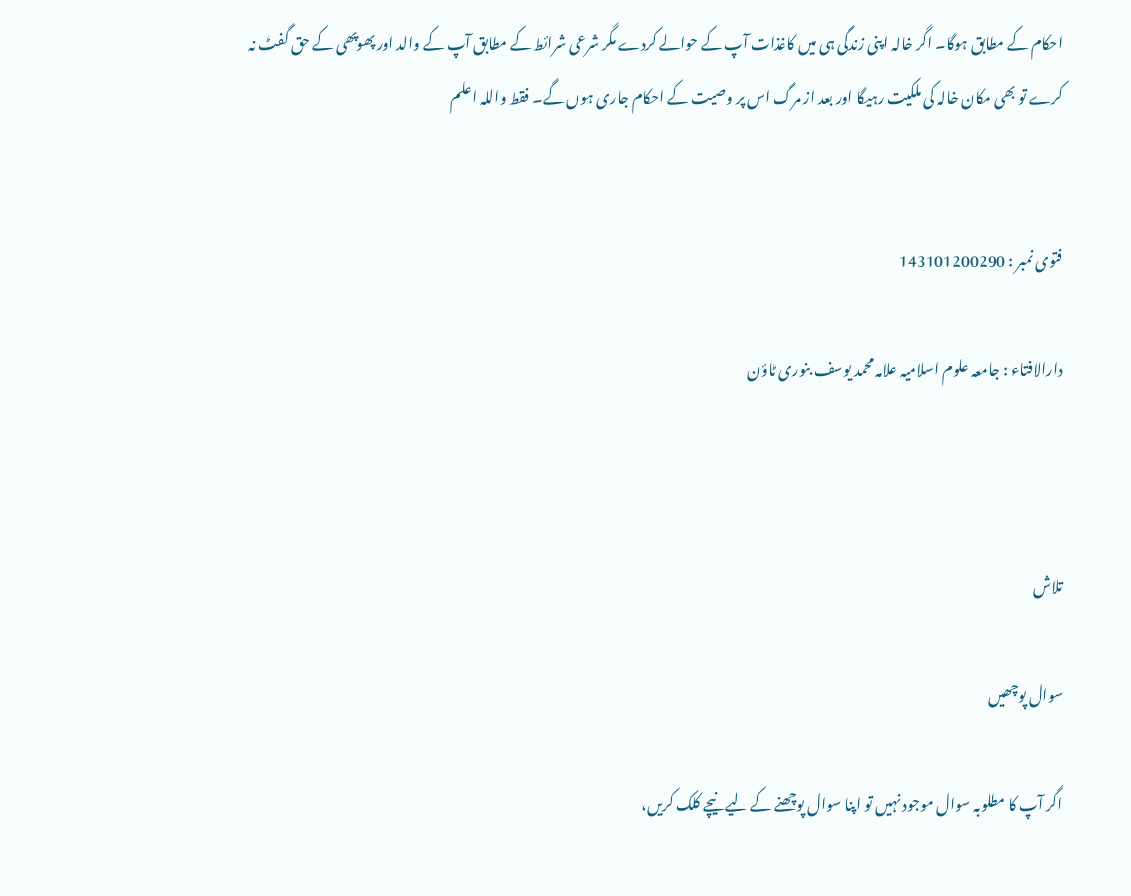احکام کے مطابق ہوگا۔ اگر خالہ اپنی زندگی ہی میں کاغذات آپ کے حوالے کردے مگر شرعی شرائط کے مطابق آپ کے والد اور پھوپھی کے حق گفٹ نہ کرے تو بھی مکان خالہ کی ملکیت رہیگا اور بعد از مرگ اس پر وصیت کے احکام جاری ہوں گے۔ فقط واللہ اعلم


فتوی نمبر : 143101200290

دارالافتاء : جامعہ علوم اسلامیہ علامہ محمد یوسف بنوری ٹاؤن



تلاش

سوال پوچھیں

اگر آپ کا مطلوبہ سوال موجود نہیں تو اپنا سوال پوچھنے کے لیے نیچے کلک کریں،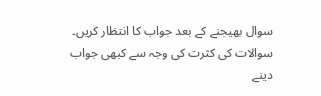سوال بھیجنے کے بعد جواب کا انتظار کریں۔ سوالات کی کثرت کی وجہ سے کبھی جواب دینے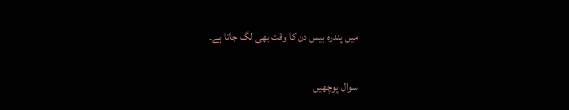میں پندرہ بیس دن کا وقت بھی لگ جاتا ہے۔

سوال پوچھیں